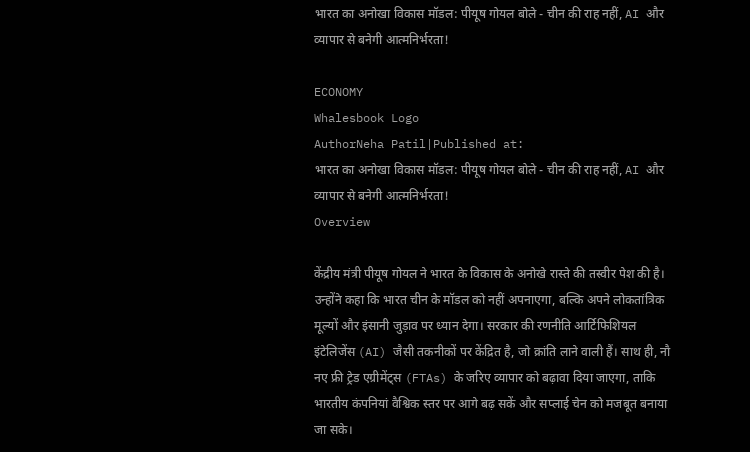भारत का अनोखा विकास मॉडल: पीयूष गोयल बोले - चीन की राह नहीं, AI और व्यापार से बनेगी आत्मनिर्भरता!

ECONOMY
Whalesbook Logo
AuthorNeha Patil|Published at:
भारत का अनोखा विकास मॉडल: पीयूष गोयल बोले - चीन की राह नहीं, AI और व्यापार से बनेगी आत्मनिर्भरता!
Overview

केंद्रीय मंत्री पीयूष गोयल ने भारत के विकास के अनोखे रास्ते की तस्वीर पेश की है। उन्होंने कहा कि भारत चीन के मॉडल को नहीं अपनाएगा, बल्कि अपने लोकतांत्रिक मूल्यों और इंसानी जुड़ाव पर ध्यान देगा। सरकार की रणनीति आर्टिफिशियल इंटेलिजेंस (AI) जैसी तकनीकों पर केंद्रित है, जो क्रांति लाने वाली हैं। साथ ही, नौ नए फ्री ट्रेड एग्रीमेंट्स (FTAs) के जरिए व्यापार को बढ़ावा दिया जाएगा, ताकि भारतीय कंपनियां वैश्विक स्तर पर आगे बढ़ सकें और सप्लाई चेन को मजबूत बनाया जा सके।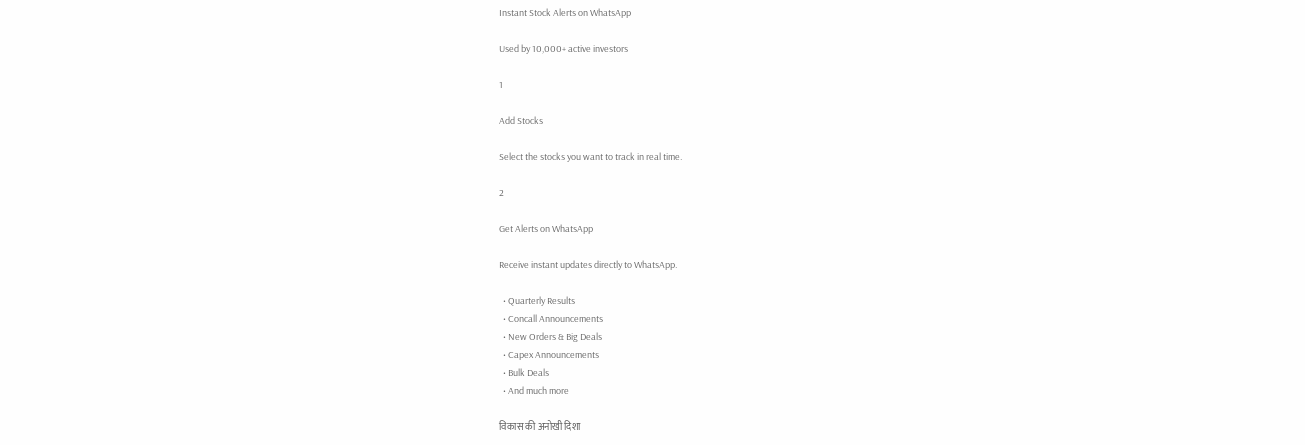Instant Stock Alerts on WhatsApp

Used by 10,000+ active investors

1

Add Stocks

Select the stocks you want to track in real time.

2

Get Alerts on WhatsApp

Receive instant updates directly to WhatsApp.

  • Quarterly Results
  • Concall Announcements
  • New Orders & Big Deals
  • Capex Announcements
  • Bulk Deals
  • And much more

विकास की अनोखी दिशा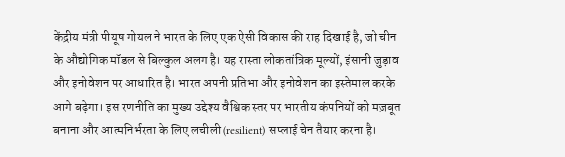केंद्रीय मंत्री पीयूष गोयल ने भारत के लिए एक ऐसी विकास की राह दिखाई है, जो चीन के औद्योगिक मॉडल से बिल्कुल अलग है। यह रास्ता लोकतांत्रिक मूल्यों, इंसानी जुड़ाव और इनोवेशन पर आधारित है। भारत अपनी प्रतिभा और इनोवेशन का इस्तेमाल करके आगे बढ़ेगा। इस रणनीति का मुख्य उद्देश्य वैश्विक स्तर पर भारतीय कंपनियों को मज़बूत बनाना और आत्मनिर्भरता के लिए लचीली (resilient) सप्लाई चेन तैयार करना है।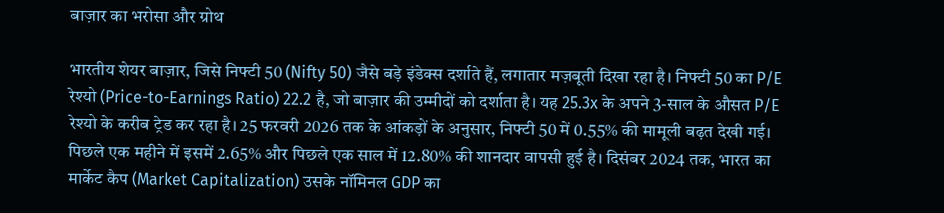बाज़ार का भरोसा और ग्रोथ

भारतीय शेयर बाज़ार, जिसे निफ्टी 50 (Nifty 50) जैसे बड़े इंडेक्स दर्शाते हैं, लगातार मज़बूती दिखा रहा है। निफ्टी 50 का P/E रेश्यो (Price-to-Earnings Ratio) 22.2 है, जो बाज़ार की उम्मीदों को दर्शाता है। यह 25.3x के अपने 3-साल के औसत P/E रेश्यो के करीब ट्रेड कर रहा है। 25 फरवरी 2026 तक के आंकड़ों के अनुसार, निफ्टी 50 में 0.55% की मामूली बढ़त देखी गई। पिछले एक महीने में इसमें 2.65% और पिछले एक साल में 12.80% की शानदार वापसी हुई है। दिसंबर 2024 तक, भारत का मार्केट कैप (Market Capitalization) उसके नॉमिनल GDP का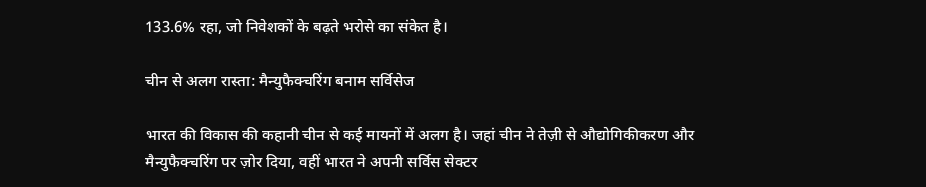133.6% रहा, जो निवेशकों के बढ़ते भरोसे का संकेत है।

चीन से अलग रास्ता: मैन्युफैक्चरिंग बनाम सर्विसेज

भारत की विकास की कहानी चीन से कई मायनों में अलग है। जहां चीन ने तेज़ी से औद्योगिकीकरण और मैन्युफैक्चरिंग पर ज़ोर दिया, वहीं भारत ने अपनी सर्विस सेक्टर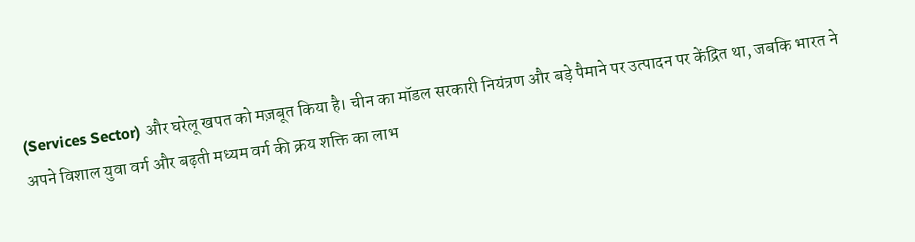(Services Sector) और घरेलू खपत को मज़बूत किया है। चीन का मॉडल सरकारी नियंत्रण और बड़े पैमाने पर उत्पादन पर केंद्रित था, जबकि भारत ने अपने विशाल युवा वर्ग और बढ़ती मध्यम वर्ग की क्रय शक्ति का लाभ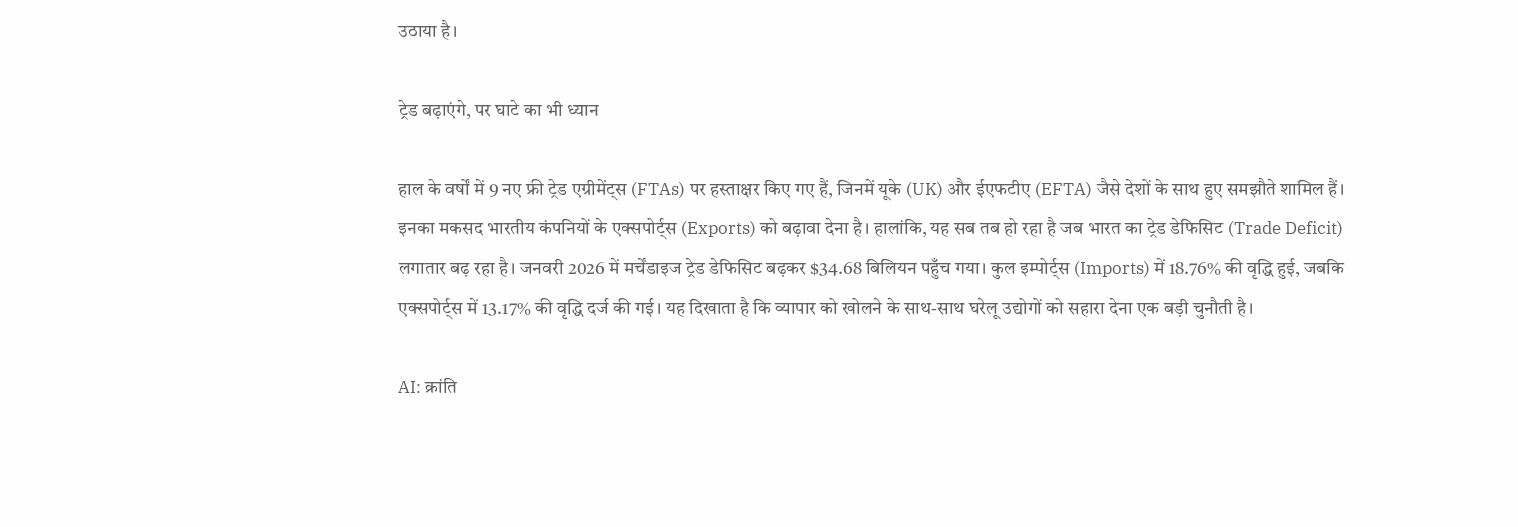उठाया है।

ट्रेड बढ़ाएंगे, पर घाटे का भी ध्यान

हाल के वर्षों में 9 नए फ्री ट्रेड एग्रीमेंट्स (FTAs) पर हस्ताक्षर किए गए हैं, जिनमें यूके (UK) और ईएफटीए (EFTA) जैसे देशों के साथ हुए समझौते शामिल हैं। इनका मकसद भारतीय कंपनियों के एक्सपोर्ट्स (Exports) को बढ़ावा देना है। हालांकि, यह सब तब हो रहा है जब भारत का ट्रेड डेफिसिट (Trade Deficit) लगातार बढ़ रहा है। जनवरी 2026 में मर्चेंडाइज ट्रेड डेफिसिट बढ़कर $34.68 बिलियन पहुँच गया। कुल इम्पोर्ट्स (Imports) में 18.76% की वृद्धि हुई, जबकि एक्सपोर्ट्स में 13.17% की वृद्धि दर्ज की गई। यह दिखाता है कि व्यापार को खोलने के साथ-साथ घरेलू उद्योगों को सहारा देना एक बड़ी चुनौती है।

AI: क्रांति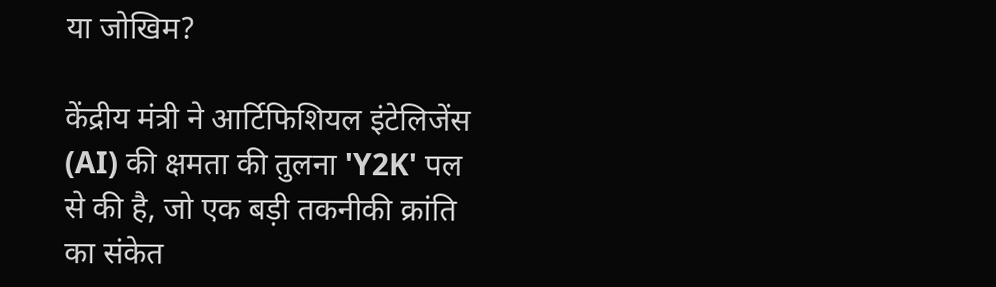या जोखिम?

केंद्रीय मंत्री ने आर्टिफिशियल इंटेलिजेंस (AI) की क्षमता की तुलना 'Y2K' पल से की है, जो एक बड़ी तकनीकी क्रांति का संकेत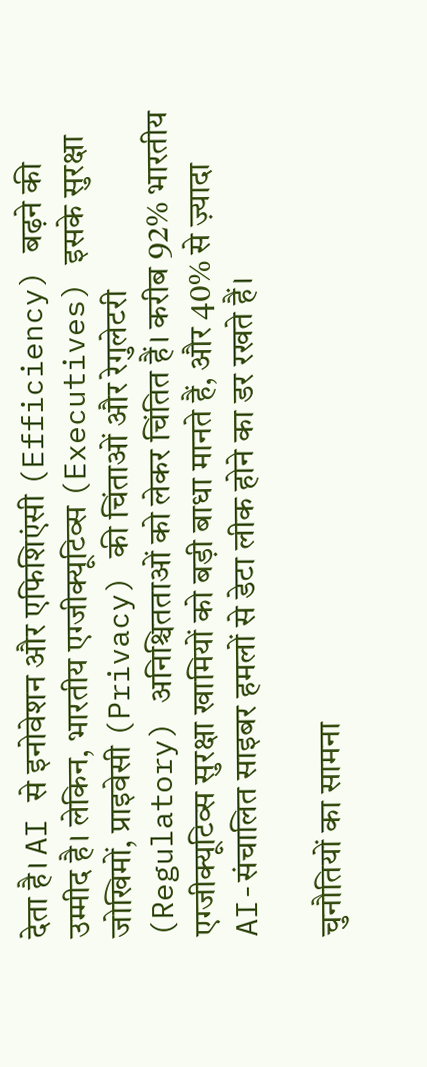देता है। AI से इनोवेशन और एफिशिएंसी (Efficiency) बढ़ने की उम्मीद है। लेकिन, भारतीय एग्जीक्यूटिव्स (Executives) इसके सुरक्षा जोखिमों, प्राइवेसी (Privacy) की चिंताओं और रेगुलेटरी (Regulatory) अनिश्चितताओं को लेकर चिंतित हैं। करीब 92% भारतीय एग्जीक्यूटिव्स सुरक्षा खामियों को बड़ी बाधा मानते हैं, और 40% से ज़्यादा AI-संचालित साइबर हमलों से डेटा लीक होने का डर रखते हैं।

चुनौतियों का सामना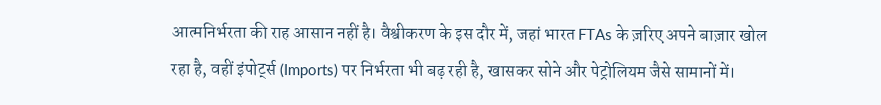आत्मनिर्भरता की राह आसान नहीं है। वैश्वीकरण के इस दौर में, जहां भारत FTAs के ज़रिए अपने बाज़ार खोल रहा है, वहीं इंपोर्ट्स (Imports) पर निर्भरता भी बढ़ रही है, खासकर सोने और पेट्रोलियम जैसे सामानों में।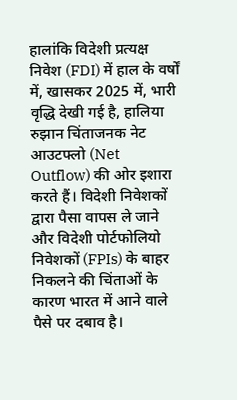हालांकि विदेशी प्रत्यक्ष निवेश (FDI) में हाल के वर्षों में, खासकर 2025 में, भारी वृद्धि देखी गई है, हालिया रुझान चिंताजनक नेट आउटफ्लो (Net Outflow) की ओर इशारा करते हैं। विदेशी निवेशकों द्वारा पैसा वापस ले जाने और विदेशी पोर्टफोलियो निवेशकों (FPIs) के बाहर निकलने की चिंताओं के कारण भारत में आने वाले पैसे पर दबाव है।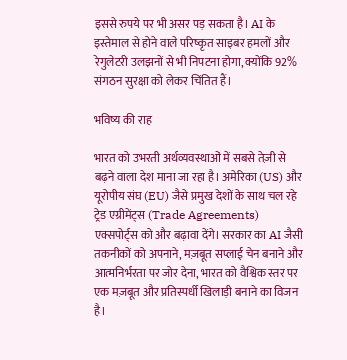इससे रुपये पर भी असर पड़ सकता है। AI के इस्तेमाल से होने वाले परिष्कृत साइबर हमलों और रेगुलेटरी उलझनों से भी निपटना होगा, क्योंकि 92% संगठन सुरक्षा को लेकर चिंतित हैं।

भविष्य की राह

भारत को उभरती अर्थव्यवस्थाओं में सबसे तेज़ी से बढ़ने वाला देश माना जा रहा है। अमेरिका (US) और यूरोपीय संघ (EU) जैसे प्रमुख देशों के साथ चल रहे ट्रेड एग्रीमेंट्स (Trade Agreements) एक्सपोर्ट्स को और बढ़ावा देंगे। सरकार का AI जैसी तकनीकों को अपनाने, मज़बूत सप्लाई चेन बनाने और आत्मनिर्भरता पर जोर देना, भारत को वैश्विक स्तर पर एक मज़बूत और प्रतिस्पर्धी खिलाड़ी बनाने का विजन है।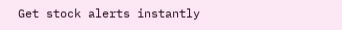Get stock alerts instantly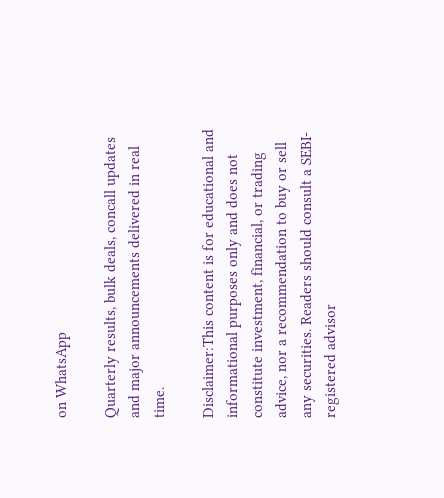on WhatsApp

Quarterly results, bulk deals, concall updates and major announcements delivered in real time.

Disclaimer:This content is for educational and informational purposes only and does not constitute investment, financial, or trading advice, nor a recommendation to buy or sell any securities. Readers should consult a SEBI-registered advisor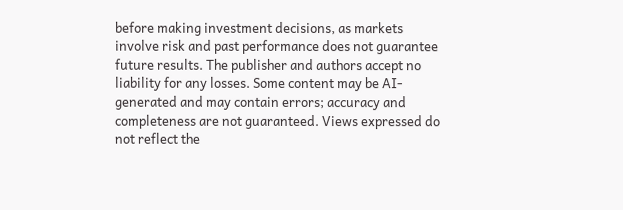before making investment decisions, as markets involve risk and past performance does not guarantee future results. The publisher and authors accept no liability for any losses. Some content may be AI-generated and may contain errors; accuracy and completeness are not guaranteed. Views expressed do not reflect the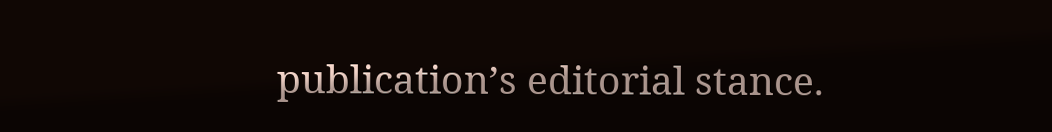publication’s editorial stance.